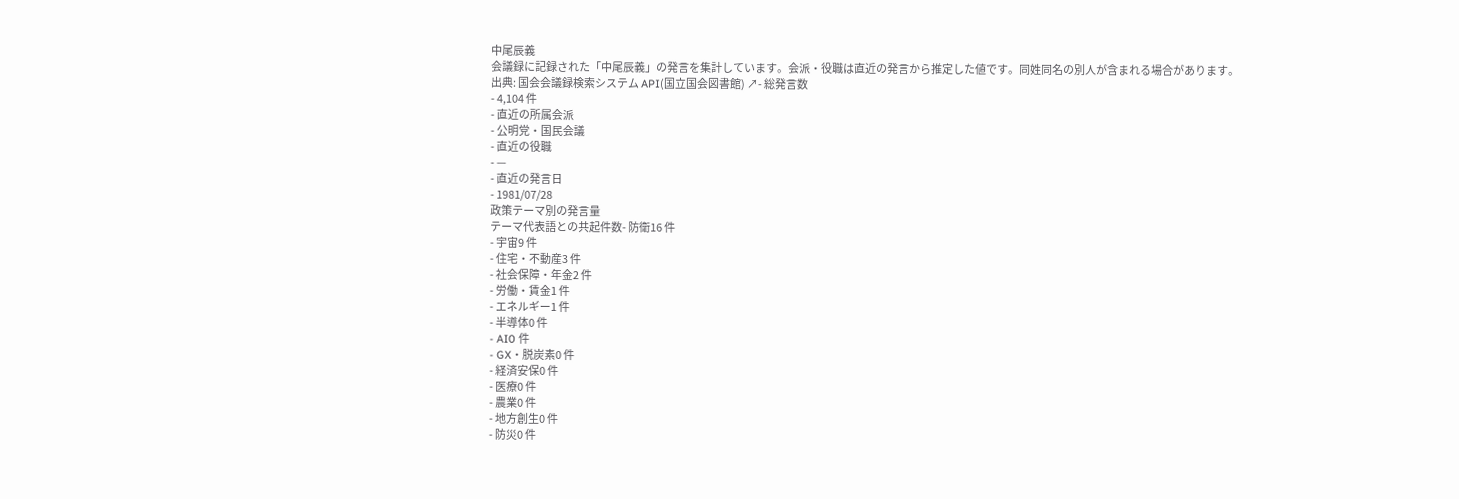中尾辰義
会議録に記録された「中尾辰義」の発言を集計しています。会派・役職は直近の発言から推定した値です。同姓同名の別人が含まれる場合があります。
出典: 国会会議録検索システム API(国立国会図書館) ↗- 総発言数
- 4,104 件
- 直近の所属会派
- 公明党・国民会議
- 直近の役職
- —
- 直近の発言日
- 1981/07/28
政策テーマ別の発言量
テーマ代表語との共起件数- 防衛16 件
- 宇宙9 件
- 住宅・不動産3 件
- 社会保障・年金2 件
- 労働・賃金1 件
- エネルギー1 件
- 半導体0 件
- AI0 件
- GX・脱炭素0 件
- 経済安保0 件
- 医療0 件
- 農業0 件
- 地方創生0 件
- 防災0 件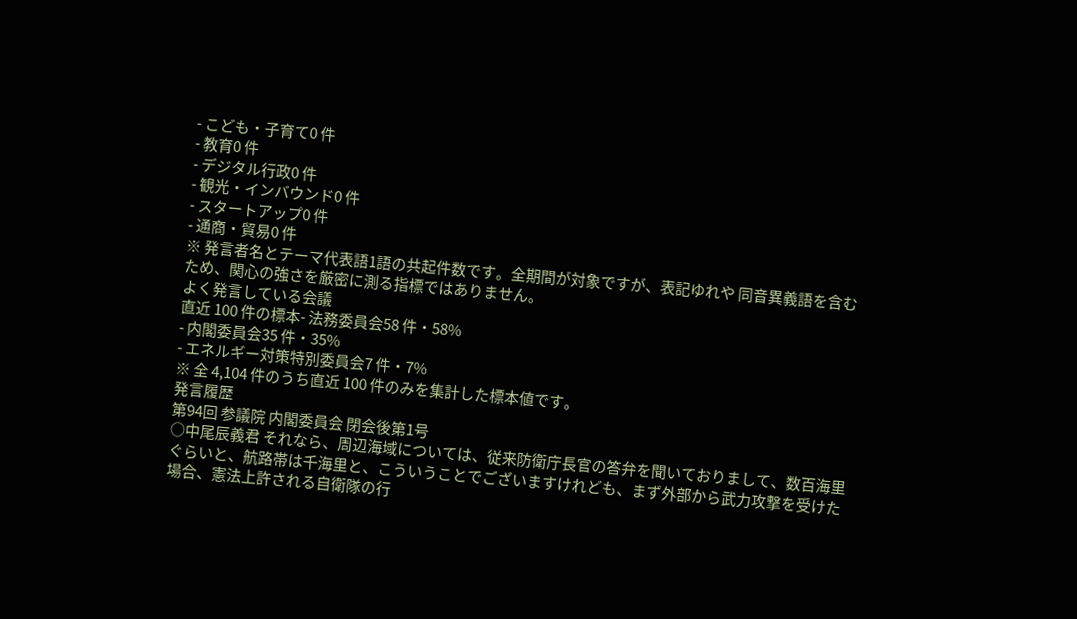- こども・子育て0 件
- 教育0 件
- デジタル行政0 件
- 観光・インバウンド0 件
- スタートアップ0 件
- 通商・貿易0 件
※ 発言者名とテーマ代表語1語の共起件数です。全期間が対象ですが、表記ゆれや 同音異義語を含むため、関心の強さを厳密に測る指標ではありません。
よく発言している会議
直近 100 件の標本- 法務委員会58 件・58%
- 内閣委員会35 件・35%
- エネルギー対策特別委員会7 件・7%
※ 全 4,104 件のうち直近 100 件のみを集計した標本値です。
発言履歴
第94回 参議院 内閣委員会 閉会後第1号
○中尾辰義君 それなら、周辺海域については、従来防衛庁長官の答弁を聞いておりまして、数百海里ぐらいと、航路帯は千海里と、こういうことでございますけれども、まず外部から武力攻撃を受けた場合、憲法上許される自衛隊の行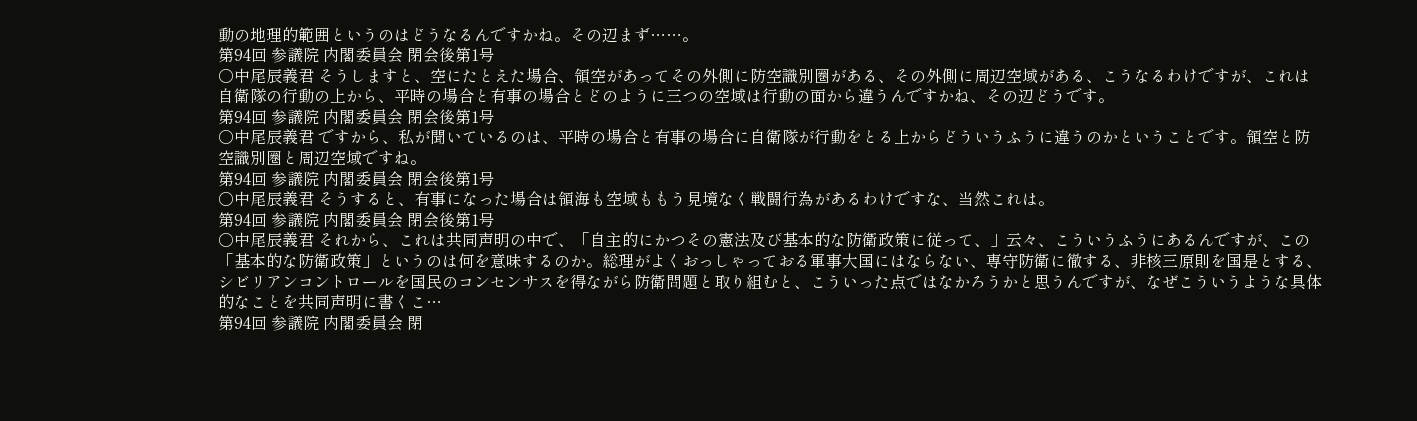動の地理的範囲というのはどうなるんですかね。その辺まず……。
第94回 参議院 内閣委員会 閉会後第1号
○中尾辰義君 そうしますと、空にたとえた場合、領空があってその外側に防空識別圏がある、その外側に周辺空域がある、こうなるわけですが、これは自衛隊の行動の上から、平時の場合と有事の場合とどのように三つの空域は行動の面から違うんですかね、その辺どうです。
第94回 参議院 内閣委員会 閉会後第1号
○中尾辰義君 ですから、私が聞いているのは、平時の場合と有事の場合に自衛隊が行動をとる上からどういうふうに違うのかということです。領空と防空識別圏と周辺空域ですね。
第94回 参議院 内閣委員会 閉会後第1号
○中尾辰義君 そうすると、有事になった場合は領海も空域ももう見境なく戦闘行為があるわけですな、当然これは。
第94回 参議院 内閣委員会 閉会後第1号
○中尾辰義君 それから、これは共同声明の中で、「自主的にかつその憲法及び基本的な防衛政策に従って、」云々、こういうふうにあるんですが、この「基本的な防衛政策」というのは何を意味するのか。総理がよくおっしゃっておる軍事大国にはならない、専守防衛に徹する、非核三原則を国是とする、シビリアンコントロールを国民のコンセンサスを得ながら防衛問題と取り組むと、こういった点ではなかろうかと思うんですが、なぜこういうような具体的なことを共同声明に書くこ…
第94回 参議院 内閣委員会 閉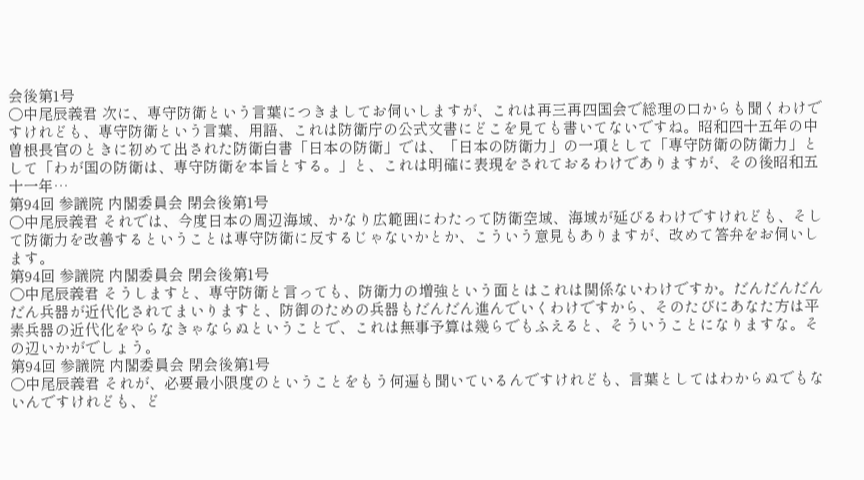会後第1号
○中尾辰義君 次に、専守防衛という言葉につきましてお伺いしますが、これは再三再四国会で総理の口からも聞くわけですけれども、専守防衛という言葉、用語、これは防衛庁の公式文書にどこを見ても書いてないですね。昭和四十五年の中曽根長官のときに初めて出された防衛白書「日本の防衛」では、「日本の防衛力」の一項として「専守防衛の防衛力」として「わが国の防衛は、専守防衛を本旨とする。」と、これは明確に表現をされておるわけでありますが、その後昭和五十一年…
第94回 参議院 内閣委員会 閉会後第1号
○中尾辰義君 それでは、今度日本の周辺海域、かなり広範囲にわたって防衛空域、海域が延びるわけですけれども、そして防衛力を改善するということは専守防衛に反するじゃないかとか、こういう意見もありますが、改めて答弁をお伺いします。
第94回 参議院 内閣委員会 閉会後第1号
○中尾辰義君 そうしますと、専守防衛と言っても、防衛力の増強という面とはこれは関係ないわけですか。だんだんだんだん兵器が近代化されてまいりますと、防御のための兵器もだんだん進んでいくわけですから、そのたびにあなた方は平素兵器の近代化をやらなきゃならぬということで、これは無事予算は幾らでもふえると、そういうことになりますな。その辺いかがでしょう。
第94回 参議院 内閣委員会 閉会後第1号
○中尾辰義君 それが、必要最小限度のということをもう何遍も聞いているんですけれども、言葉としてはわからぬでもないんですけれども、ど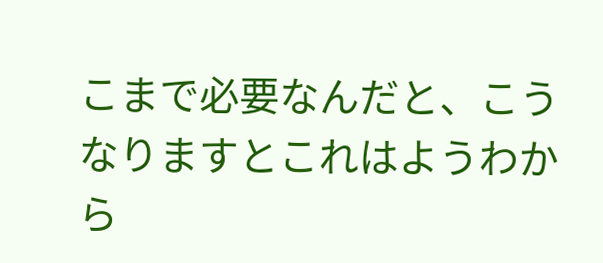こまで必要なんだと、こうなりますとこれはようわから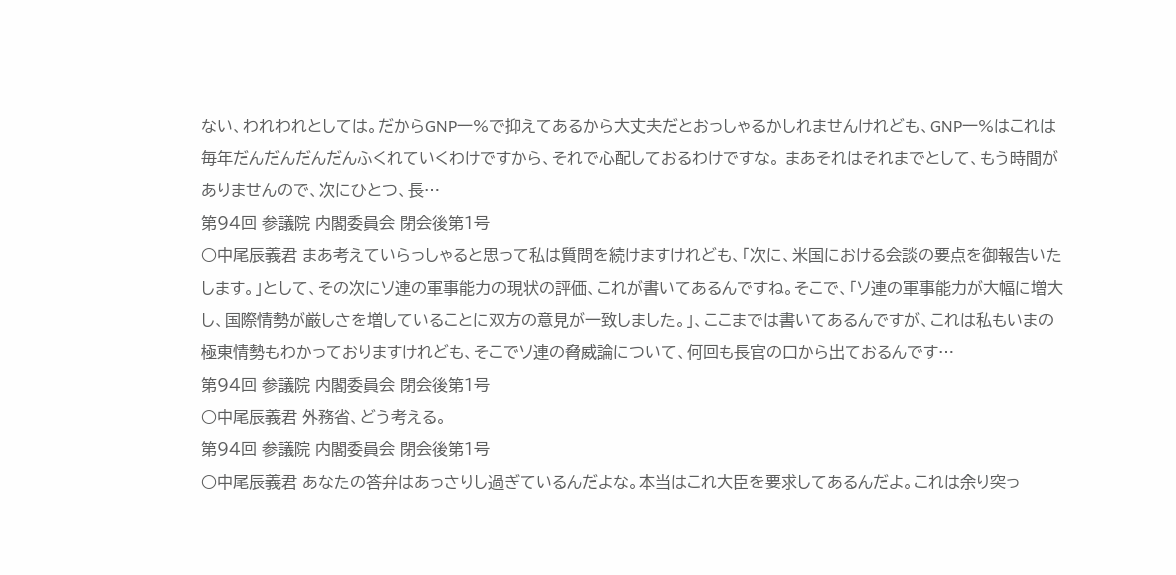ない、われわれとしては。だからGNP一%で抑えてあるから大丈夫だとおっしゃるかしれませんけれども、GNP一%はこれは毎年だんだんだんだんふくれていくわけですから、それで心配しておるわけですな。 まあそれはそれまでとして、もう時間がありませんので、次にひとつ、長…
第94回 参議院 内閣委員会 閉会後第1号
○中尾辰義君 まあ考えていらっしゃると思って私は質問を続けますけれども、「次に、米国における会談の要点を御報告いたします。」として、その次にソ連の軍事能力の現状の評価、これが書いてあるんですね。そこで、「ソ連の軍事能力が大幅に増大し、国際情勢が厳しさを増していることに双方の意見が一致しました。」、ここまでは書いてあるんですが、これは私もいまの極東情勢もわかっておりますけれども、そこでソ連の脅威論について、何回も長官の口から出ておるんです…
第94回 参議院 内閣委員会 閉会後第1号
○中尾辰義君 外務省、どう考える。
第94回 参議院 内閣委員会 閉会後第1号
○中尾辰義君 あなたの答弁はあっさりし過ぎているんだよな。本当はこれ大臣を要求してあるんだよ。これは余り突っ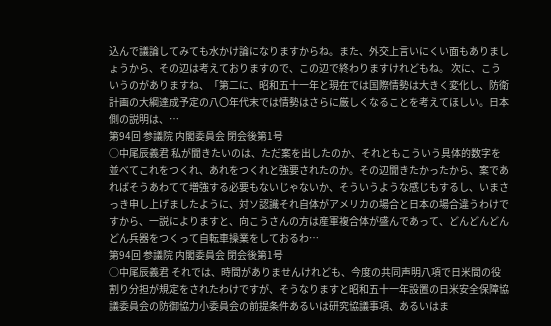込んで議論してみても水かけ論になりますからね。また、外交上言いにくい面もありましょうから、その辺は考えておりますので、この辺で終わりますけれどもね。 次に、こういうのがありますね、「第二に、昭和五十一年と現在では国際情勢は大きく変化し、防衛計画の大綱達成予定の八〇年代末では情勢はさらに厳しくなることを考えてほしい。日本側の説明は、…
第94回 参議院 内閣委員会 閉会後第1号
○中尾辰義君 私が聞きたいのは、ただ案を出したのか、それともこういう具体的数字を並べてこれをつくれ、あれをつくれと強要されたのか。その辺聞きたかったから、案であればそうあわてて増強する必要もないじゃないか、そういうような感じもするし、いまさっき申し上げましたように、対ソ認識それ自体がアメリカの場合と日本の場合違うわけですから、一説によりますと、向こうさんの方は産軍複合体が盛んであって、どんどんどんどん兵器をつくって自転車操業をしておるわ…
第94回 参議院 内閣委員会 閉会後第1号
○中尾辰義君 それでは、時間がありませんけれども、今度の共同声明八項で日米間の役割り分担が規定をされたわけですが、そうなりますと昭和五十一年設置の日米安全保障協議委員会の防御協力小委員会の前提条件あるいは研究協議事項、あるいはま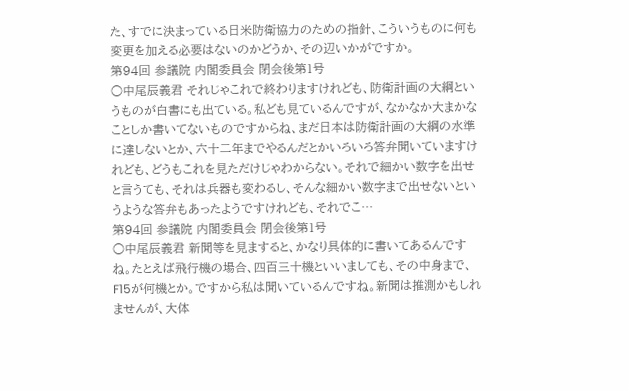た、すでに決まっている日米防衛協力のための指針、こういうものに何も変更を加える必要はないのかどうか、その辺いかがですか。
第94回 参議院 内閣委員会 閉会後第1号
○中尾辰義君 それじゃこれで終わりますけれども、防衛計画の大綱というものが白書にも出ている。私ども見ているんですが、なかなか大まかなことしか書いてないものですからね、まだ日本は防衛計画の大綱の水準に達しないとか、六十二年までやるんだとかいろいろ答弁聞いていますけれども、どうもこれを見ただけじゃわからない。それで細かい数字を出せと言うても、それは兵器も変わるし、そんな細かい数字まで出せないというような答弁もあったようですけれども、それでこ…
第94回 参議院 内閣委員会 閉会後第1号
○中尾辰義君 新聞等を見ますると、かなり具体的に書いてあるんですね。たとえば飛行機の場合、四百三十機といいましても、その中身まで、F15が何機とか。ですから私は聞いているんですね。新聞は推測かもしれませんが、大体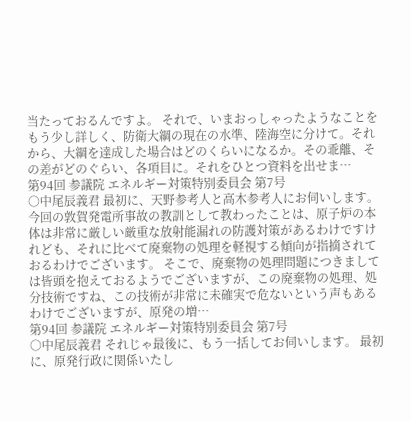当たっておるんですよ。 それで、いまおっしゃったようなことをもう少し詳しく、防衛大綱の現在の水準、陸海空に分けて。それから、大綱を達成した場合はどのくらいになるか。その乖離、その差がどのぐらい、各項目に。それをひとつ資料を出せま…
第94回 参議院 エネルギー対策特別委員会 第7号
○中尾辰義君 最初に、天野参考人と高木参考人にお伺いします。 今回の敦賀発電所事故の教訓として教わったことは、原子炉の本体は非常に厳しい厳重な放射能漏れの防護対策があるわけですけれども、それに比べて廃棄物の処理を軽視する傾向が指摘されておるわけでございます。 そこで、廃棄物の処理問題につきましては皆頭を抱えておるようでございますが、この廃棄物の処理、処分技術ですね、この技術が非常に未確実で危ないという声もあるわけでございますが、原発の増…
第94回 参議院 エネルギー対策特別委員会 第7号
○中尾辰義君 それじゃ最後に、もう一括してお伺いします。 最初に、原発行政に関係いたし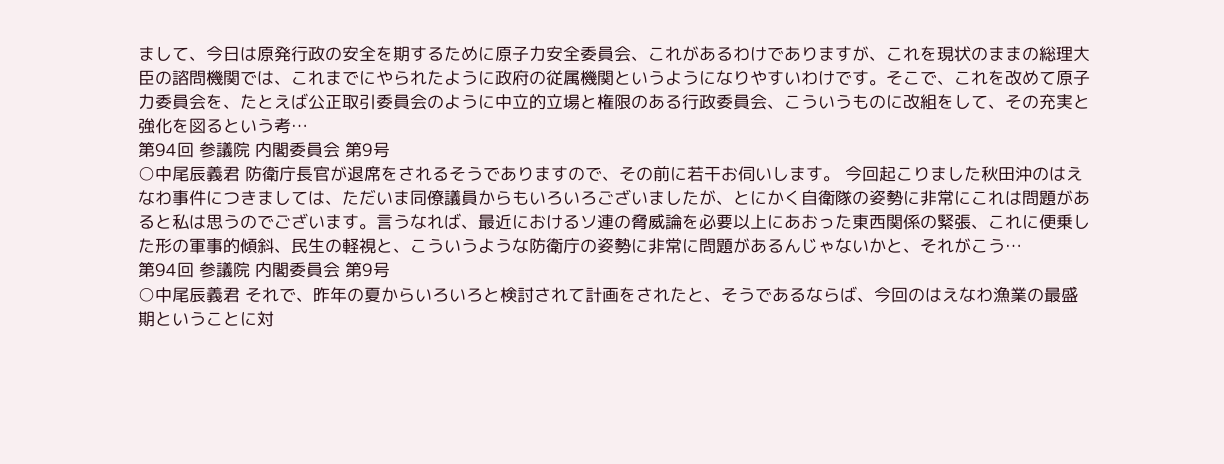まして、今日は原発行政の安全を期するために原子力安全委員会、これがあるわけでありますが、これを現状のままの総理大臣の諮問機関では、これまでにやられたように政府の従属機関というようになりやすいわけです。そこで、これを改めて原子力委員会を、たとえば公正取引委員会のように中立的立場と権限のある行政委員会、こういうものに改組をして、その充実と強化を図るという考…
第94回 参議院 内閣委員会 第9号
○中尾辰義君 防衛庁長官が退席をされるそうでありますので、その前に若干お伺いします。 今回起こりました秋田沖のはえなわ事件につきましては、ただいま同僚議員からもいろいろございましたが、とにかく自衛隊の姿勢に非常にこれは問題があると私は思うのでございます。言うなれば、最近におけるソ連の脅威論を必要以上にあおった東西関係の緊張、これに便乗した形の軍事的傾斜、民生の軽視と、こういうような防衛庁の姿勢に非常に問題があるんじゃないかと、それがこう…
第94回 参議院 内閣委員会 第9号
○中尾辰義君 それで、昨年の夏からいろいろと検討されて計画をされたと、そうであるならば、今回のはえなわ漁業の最盛期ということに対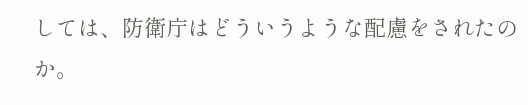しては、防衛庁はどういうような配慮をされたのか。